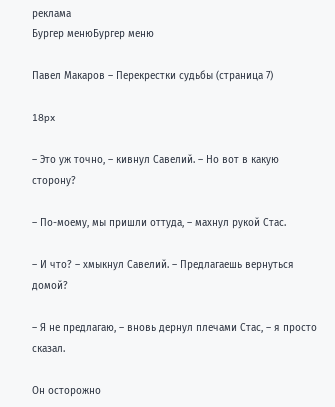реклама
Бургер менюБургер меню

Павел Макаров – Перекрестки судьбы (страница 7)

18px

– Это уж точно, – кивнул Савелий. – Но вот в какую сторону?

– По-моему, мы пришли оттуда, – махнул рукой Стас.

– И что? – хмыкнул Савелий. – Предлагаешь вернуться домой?

– Я не предлагаю, – вновь дернул плечами Стас, – я просто сказал.

Он осторожно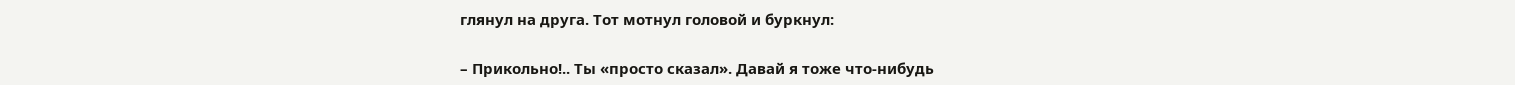глянул на друга. Тот мотнул головой и буркнул:

– Прикольно!.. Ты «просто сказал». Давай я тоже что-нибудь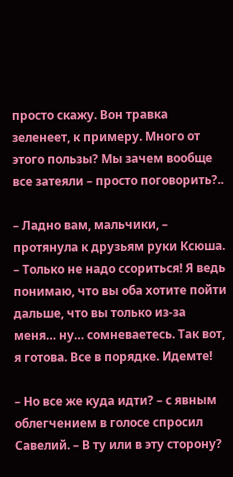просто скажу. Вон травка зеленеет, к примеру. Много от этого пользы? Мы зачем вообще все затеяли – просто поговорить?..

– Ладно вам, мальчики, – протянула к друзьям руки Ксюша. – Только не надо ссориться! Я ведь понимаю, что вы оба хотите пойти дальше, что вы только из-за меня… ну… сомневаетесь. Так вот, я готова. Все в порядке. Идемте!

– Но все же куда идти? – с явным облегчением в голосе спросил Савелий. – В ту или в эту сторону?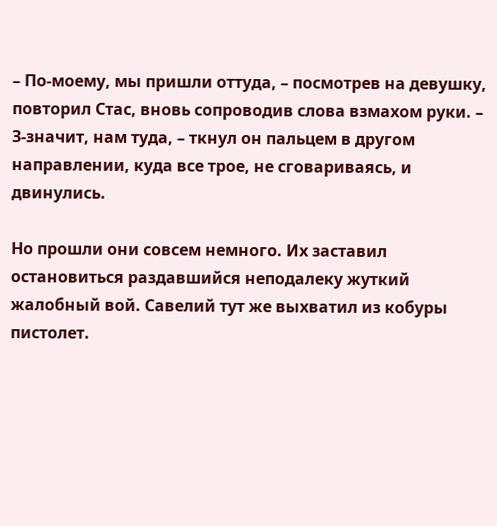– По-моему, мы пришли оттуда, – посмотрев на девушку, повторил Стас, вновь сопроводив слова взмахом руки. – З-значит, нам туда, – ткнул он пальцем в другом направлении, куда все трое, не сговариваясь, и двинулись.

Но прошли они совсем немного. Их заставил остановиться раздавшийся неподалеку жуткий жалобный вой. Савелий тут же выхватил из кобуры пистолет.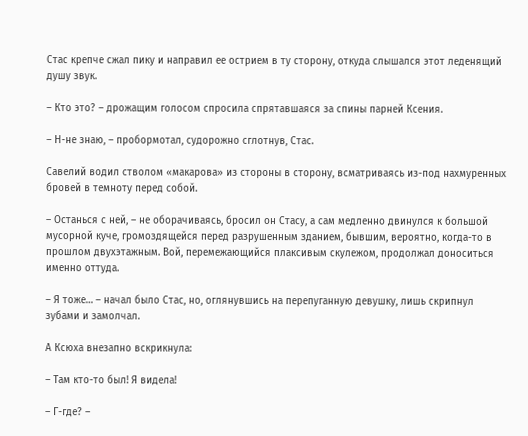Стас крепче сжал пику и направил ее острием в ту сторону, откуда слышался этот леденящий душу звук.

– Кто это? – дрожащим голосом спросила спрятавшаяся за спины парней Ксения.

– Н-не знаю, – пробормотал, судорожно сглотнув, Стас.

Савелий водил стволом «макарова» из стороны в сторону, всматриваясь из-под нахмуренных бровей в темноту перед собой.

– Останься с ней, – не оборачиваясь, бросил он Стасу, а сам медленно двинулся к большой мусорной куче, громоздящейся перед разрушенным зданием, бывшим, вероятно, когда-то в прошлом двухэтажным. Вой, перемежающийся плаксивым скулежом, продолжал доноситься именно оттуда.

– Я тоже… – начал было Стас, но, оглянувшись на перепуганную девушку, лишь скрипнул зубами и замолчал.

А Ксюха внезапно вскрикнула:

– Там кто-то был! Я видела!

– Г-где? –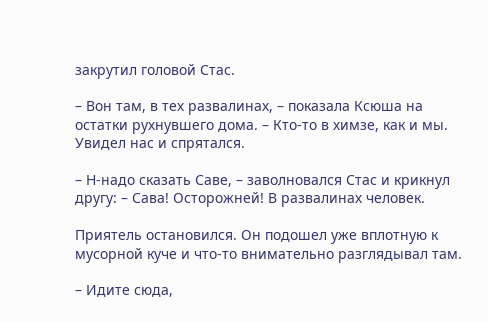закрутил головой Стас.

– Вон там, в тех развалинах, – показала Ксюша на остатки рухнувшего дома. – Кто-то в химзе, как и мы. Увидел нас и спрятался.

– Н-надо сказать Саве, – заволновался Стас и крикнул другу: – Сава! Осторожней! В развалинах человек.

Приятель остановился. Он подошел уже вплотную к мусорной куче и что-то внимательно разглядывал там.

– Идите сюда,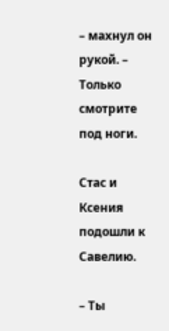– махнул он рукой. – Только смотрите под ноги.

Стас и Ксения подошли к Савелию.

– Ты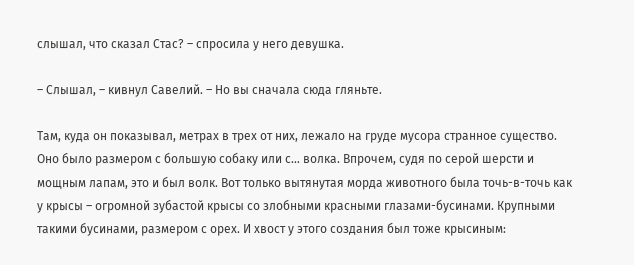слышал, что сказал Стас? – спросила у него девушка.

– Слышал, – кивнул Савелий. – Но вы сначала сюда гляньте.

Там, куда он показывал, метрах в трех от них, лежало на груде мусора странное существо. Оно было размером с большую собаку или с… волка. Впрочем, судя по серой шерсти и мощным лапам, это и был волк. Вот только вытянутая морда животного была точь-в-точь как у крысы – огромной зубастой крысы со злобными красными глазами-бусинами. Крупными такими бусинами, размером с орех. И хвост у этого создания был тоже крысиным: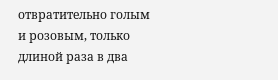отвратительно голым и розовым, только длиной раза в два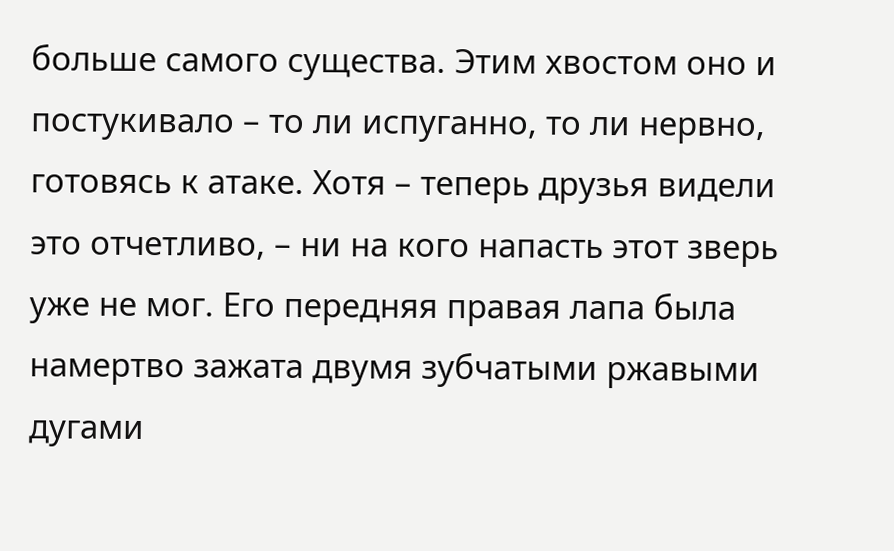больше самого существа. Этим хвостом оно и постукивало – то ли испуганно, то ли нервно, готовясь к атаке. Хотя – теперь друзья видели это отчетливо, – ни на кого напасть этот зверь уже не мог. Его передняя правая лапа была намертво зажата двумя зубчатыми ржавыми дугами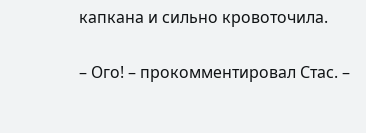капкана и сильно кровоточила.

– Ого! – прокомментировал Стас. –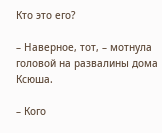Кто это его?

– Наверное, тот, – мотнула головой на развалины дома Ксюша.

– Кого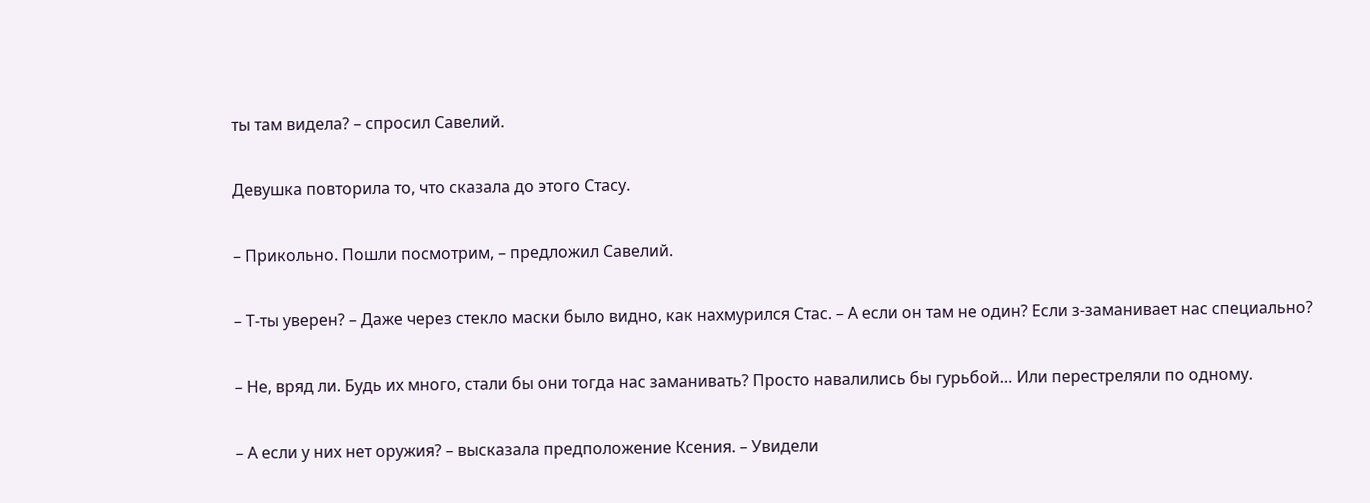ты там видела? – спросил Савелий.

Девушка повторила то, что сказала до этого Стасу.

– Прикольно. Пошли посмотрим, – предложил Савелий.

– Т-ты уверен? – Даже через стекло маски было видно, как нахмурился Стас. – А если он там не один? Если з-заманивает нас специально?

– Не, вряд ли. Будь их много, стали бы они тогда нас заманивать? Просто навалились бы гурьбой… Или перестреляли по одному.

– А если у них нет оружия? – высказала предположение Ксения. – Увидели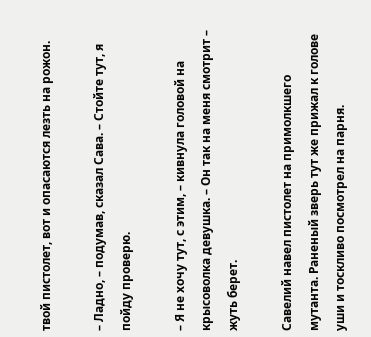твой пистолет, вот и опасаются лезть на рожон.

– Ладно, – подумав, сказал Сава. – Стойте тут, я пойду проверю.

– Я не хочу тут, с этим, – кивнула головой на крысоволка девушка. – Он так на меня смотрит – жуть берет.

Савелий навел пистолет на примолкшего мутанта. Раненый зверь тут же прижал к голове уши и тоскливо посмотрел на парня.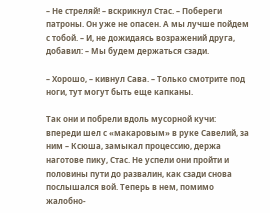– Не стреляй! – вскрикнул Стас. – Побереги патроны. Он уже не опасен. А мы лучше пойдем с тобой. – И, не дожидаясь возражений друга, добавил: – Мы будем держаться сзади.

– Хорошо, – кивнул Сава. – Только смотрите под ноги, тут могут быть еще капканы.

Так они и побрели вдоль мусорной кучи: впереди шел с «макаровым» в руке Савелий, за ним – Ксюша, замыкал процессию, держа наготове пику, Стас. Не успели они пройти и половины пути до развалин, как сзади снова послышался вой. Теперь в нем, помимо жалобно-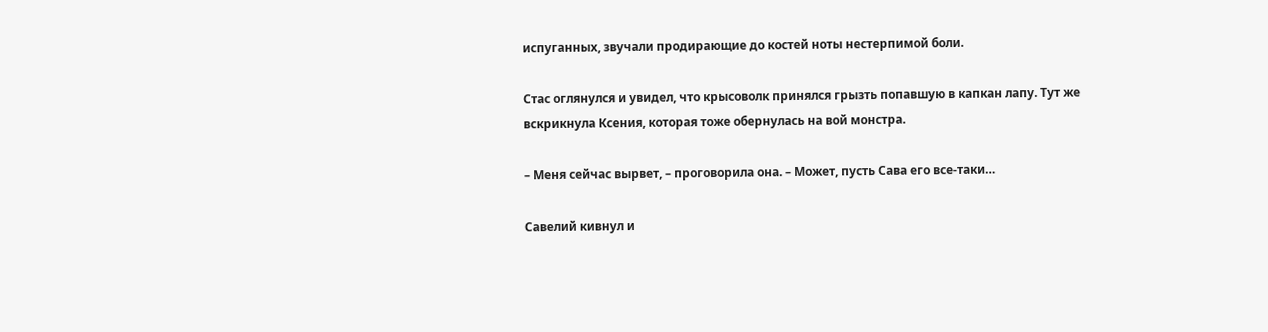испуганных, звучали продирающие до костей ноты нестерпимой боли.

Стас оглянулся и увидел, что крысоволк принялся грызть попавшую в капкан лапу. Тут же вскрикнула Ксения, которая тоже обернулась на вой монстра.

– Меня сейчас вырвет, – проговорила она. – Может, пусть Сава его все-таки…

Савелий кивнул и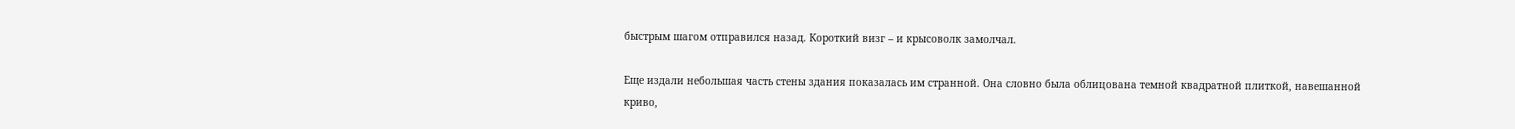быстрым шагом отправился назад. Короткий визг – и крысоволк замолчал.

Еще издали небольшая часть стены здания показалась им странной. Она словно была облицована темной квадратной плиткой, навешанной криво,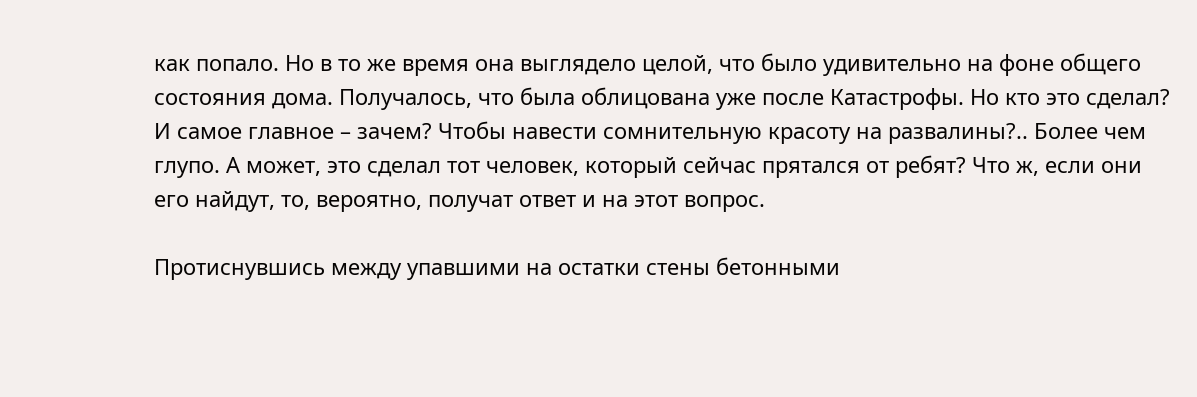как попало. Но в то же время она выглядело целой, что было удивительно на фоне общего состояния дома. Получалось, что была облицована уже после Катастрофы. Но кто это сделал? И самое главное – зачем? Чтобы навести сомнительную красоту на развалины?.. Более чем глупо. А может, это сделал тот человек, который сейчас прятался от ребят? Что ж, если они его найдут, то, вероятно, получат ответ и на этот вопрос.

Протиснувшись между упавшими на остатки стены бетонными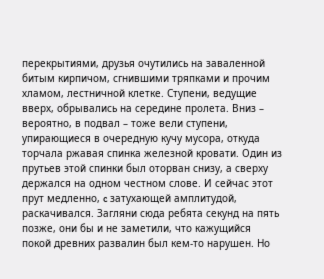перекрытиями, друзья очутились на заваленной битым кирпичом, сгнившими тряпками и прочим хламом, лестничной клетке. Ступени, ведущие вверх, обрывались на середине пролета. Вниз – вероятно, в подвал – тоже вели ступени, упирающиеся в очередную кучу мусора, откуда торчала ржавая спинка железной кровати. Один из прутьев этой спинки был оторван снизу, а сверху держался на одном честном слове. И сейчас этот прут медленно, c затухающей амплитудой, раскачивался. Загляни сюда ребята секунд на пять позже, они бы и не заметили, что кажущийся покой древних развалин был кем-то нарушен. Но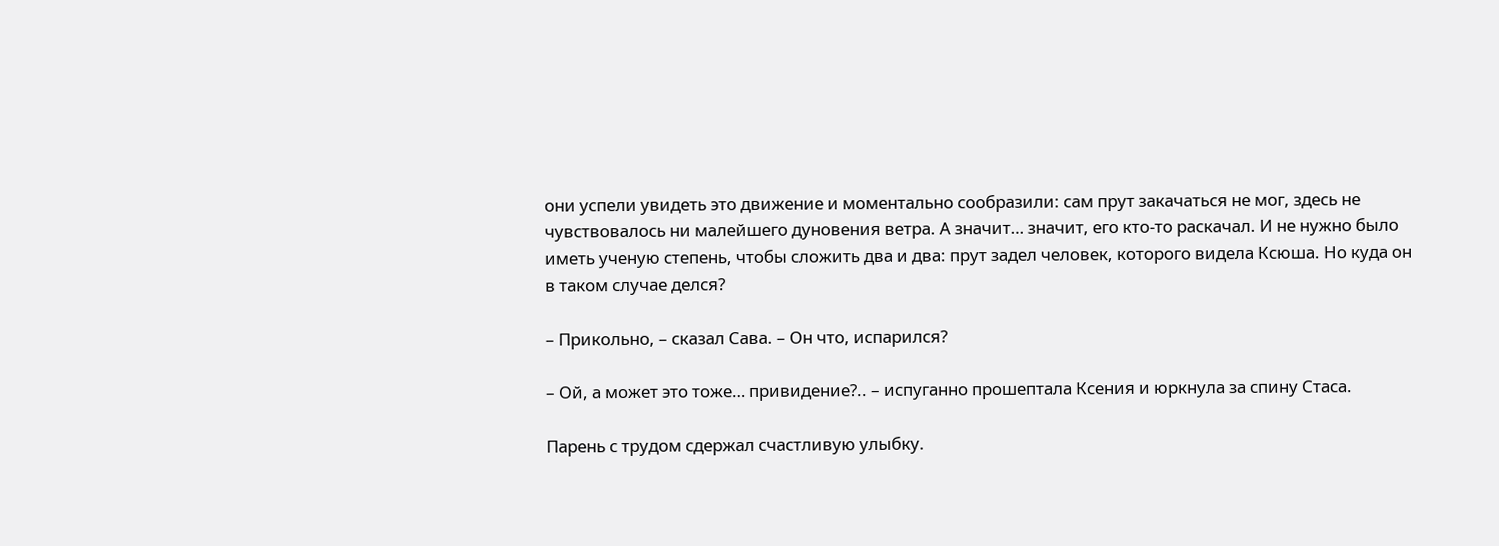они успели увидеть это движение и моментально сообразили: сам прут закачаться не мог, здесь не чувствовалось ни малейшего дуновения ветра. А значит… значит, его кто-то раскачал. И не нужно было иметь ученую степень, чтобы сложить два и два: прут задел человек, которого видела Ксюша. Но куда он в таком случае делся?

– Прикольно, – сказал Сава. – Он что, испарился?

– Ой, а может это тоже… привидение?.. – испуганно прошептала Ксения и юркнула за спину Стаса.

Парень с трудом сдержал счастливую улыбку.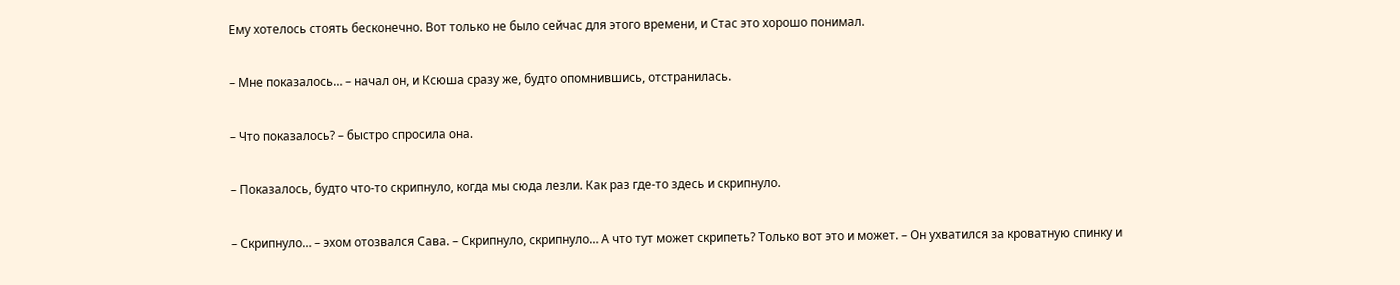Ему хотелось стоять бесконечно. Вот только не было сейчас для этого времени, и Стас это хорошо понимал.

– Мне показалось… – начал он, и Ксюша сразу же, будто опомнившись, отстранилась.

– Что показалось? – быстро спросила она.

– Показалось, будто что-то скрипнуло, когда мы сюда лезли. Как раз где-то здесь и скрипнуло.

– Скрипнуло… – эхом отозвался Сава. – Скрипнуло, скрипнуло… А что тут может скрипеть? Только вот это и может. – Он ухватился за кроватную спинку и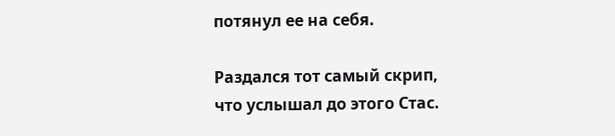потянул ее на себя.

Раздался тот самый скрип, что услышал до этого Стас.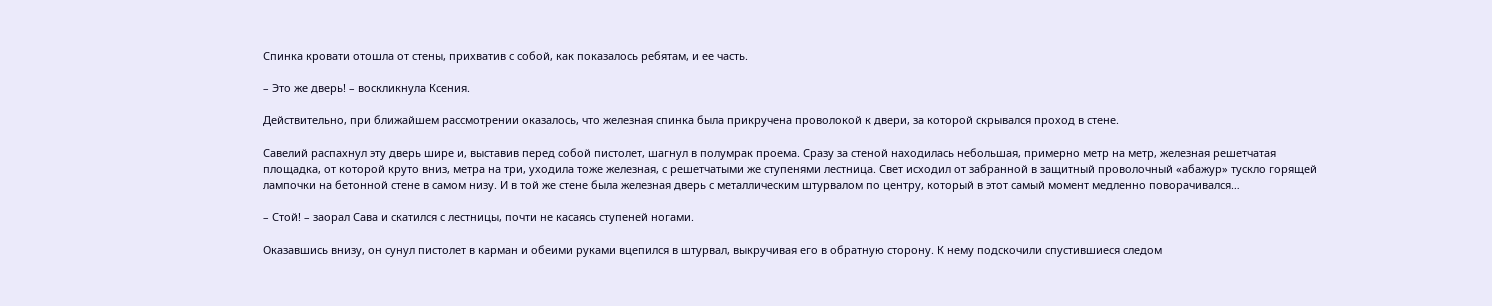Спинка кровати отошла от стены, прихватив с собой, как показалось ребятам, и ее часть.

– Это же дверь! – воскликнула Ксения.

Действительно, при ближайшем рассмотрении оказалось, что железная спинка была прикручена проволокой к двери, за которой скрывался проход в стене.

Савелий распахнул эту дверь шире и, выставив перед собой пистолет, шагнул в полумрак проема. Сразу за стеной находилась небольшая, примерно метр на метр, железная решетчатая площадка, от которой круто вниз, метра на три, уходила тоже железная, с решетчатыми же ступенями лестница. Свет исходил от забранной в защитный проволочный «абажур» тускло горящей лампочки на бетонной стене в самом низу. И в той же стене была железная дверь с металлическим штурвалом по центру, который в этот самый момент медленно поворачивался…

– Стой! – заорал Сава и скатился с лестницы, почти не касаясь ступеней ногами.

Оказавшись внизу, он сунул пистолет в карман и обеими руками вцепился в штурвал, выкручивая его в обратную сторону. К нему подскочили спустившиеся следом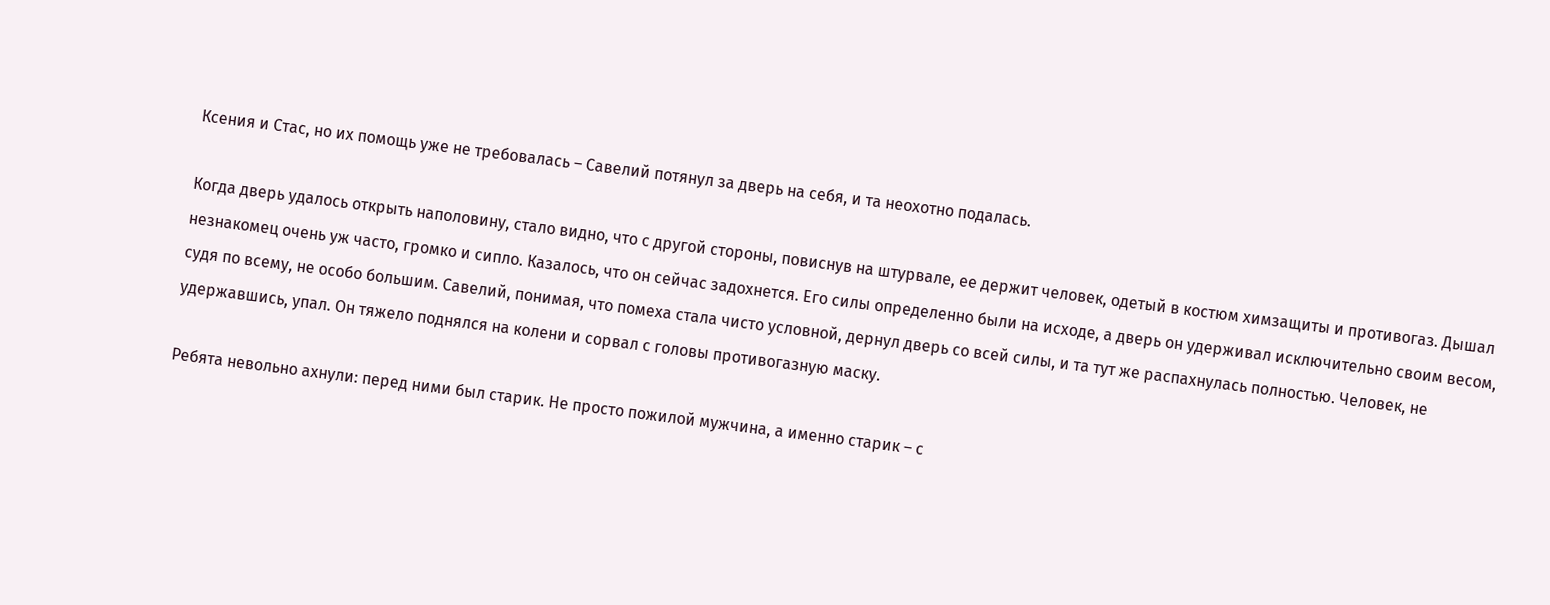Ксения и Стас, но их помощь уже не требовалась – Савелий потянул за дверь на себя, и та неохотно подалась.

Когда дверь удалось открыть наполовину, стало видно, что с другой стороны, повиснув на штурвале, ее держит человек, одетый в костюм химзащиты и противогаз. Дышал незнакомец очень уж часто, громко и сипло. Казалось, что он сейчас задохнется. Его силы определенно были на исходе, а дверь он удерживал исключительно своим весом, судя по всему, не особо большим. Савелий, понимая, что помеха стала чисто условной, дернул дверь со всей силы, и та тут же распахнулась полностью. Человек, не удержавшись, упал. Он тяжело поднялся на колени и сорвал с головы противогазную маску.

Ребята невольно ахнули: перед ними был старик. Не просто пожилой мужчина, а именно старик – с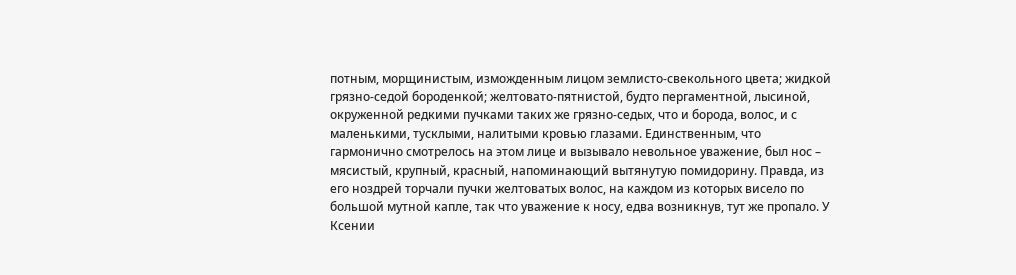потным, морщинистым, изможденным лицом землисто-свекольного цвета; жидкой грязно-седой бороденкой; желтовато-пятнистой, будто пергаментной, лысиной, окруженной редкими пучками таких же грязно-седых, что и борода, волос, и с маленькими, тусклыми, налитыми кровью глазами. Единственным, что гармонично смотрелось на этом лице и вызывало невольное уважение, был нос – мясистый, крупный, красный, напоминающий вытянутую помидорину. Правда, из его ноздрей торчали пучки желтоватых волос, на каждом из которых висело по большой мутной капле, так что уважение к носу, едва возникнув, тут же пропало. У Ксении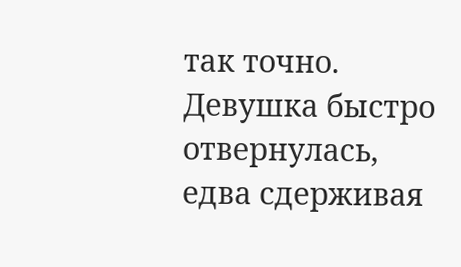так точно. Девушка быстро отвернулась, едва сдерживая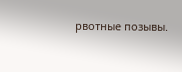рвотные позывы.